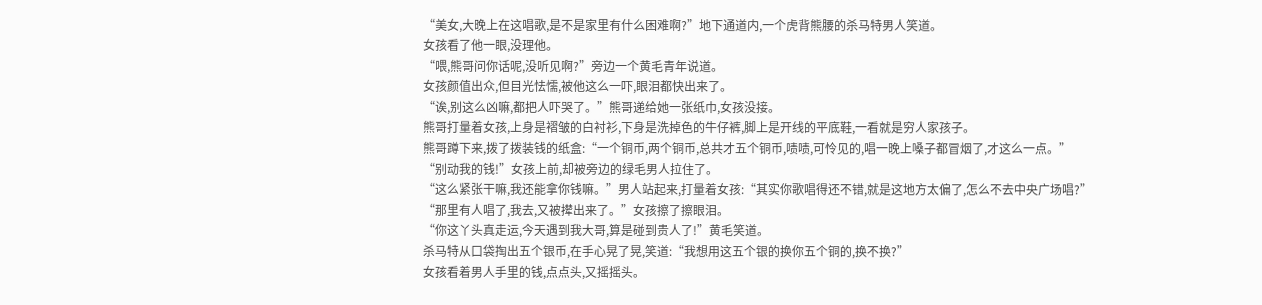“美女,大晚上在这唱歌,是不是家里有什么困难啊?”地下通道内,一个虎背熊腰的杀马特男人笑道。
女孩看了他一眼,没理他。
“喂,熊哥问你话呢,没听见啊?”旁边一个黄毛青年说道。
女孩颜值出众,但目光怯懦,被他这么一吓,眼泪都快出来了。
“诶,别这么凶嘛,都把人吓哭了。”熊哥递给她一张纸巾,女孩没接。
熊哥打量着女孩,上身是褶皱的白衬衫,下身是洗掉色的牛仔裤,脚上是开线的平底鞋,一看就是穷人家孩子。
熊哥蹲下来,拨了拨装钱的纸盒:“一个铜币,两个铜币,总共才五个铜币,啧啧,可怜见的,唱一晚上嗓子都冒烟了,才这么一点。”
“别动我的钱!”女孩上前,却被旁边的绿毛男人拉住了。
“这么紧张干嘛,我还能拿你钱嘛。”男人站起来,打量着女孩:“其实你歌唱得还不错,就是这地方太偏了,怎么不去中央广场唱?”
“那里有人唱了,我去,又被撵出来了。”女孩擦了擦眼泪。
“你这丫头真走运,今天遇到我大哥,算是碰到贵人了!”黄毛笑道。
杀马特从口袋掏出五个银币,在手心晃了晃,笑道:“我想用这五个银的换你五个铜的,换不换?”
女孩看着男人手里的钱,点点头,又摇摇头。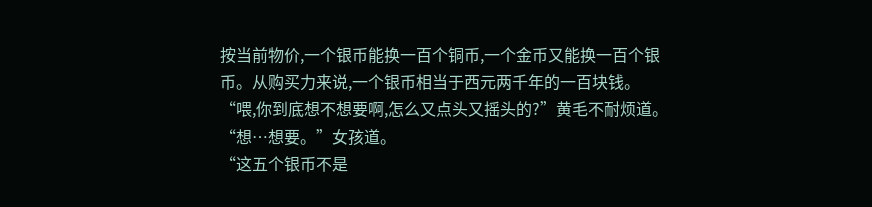按当前物价,一个银币能换一百个铜币,一个金币又能换一百个银币。从购买力来说,一个银币相当于西元两千年的一百块钱。
“喂,你到底想不想要啊,怎么又点头又摇头的?”黄毛不耐烦道。
“想…想要。”女孩道。
“这五个银币不是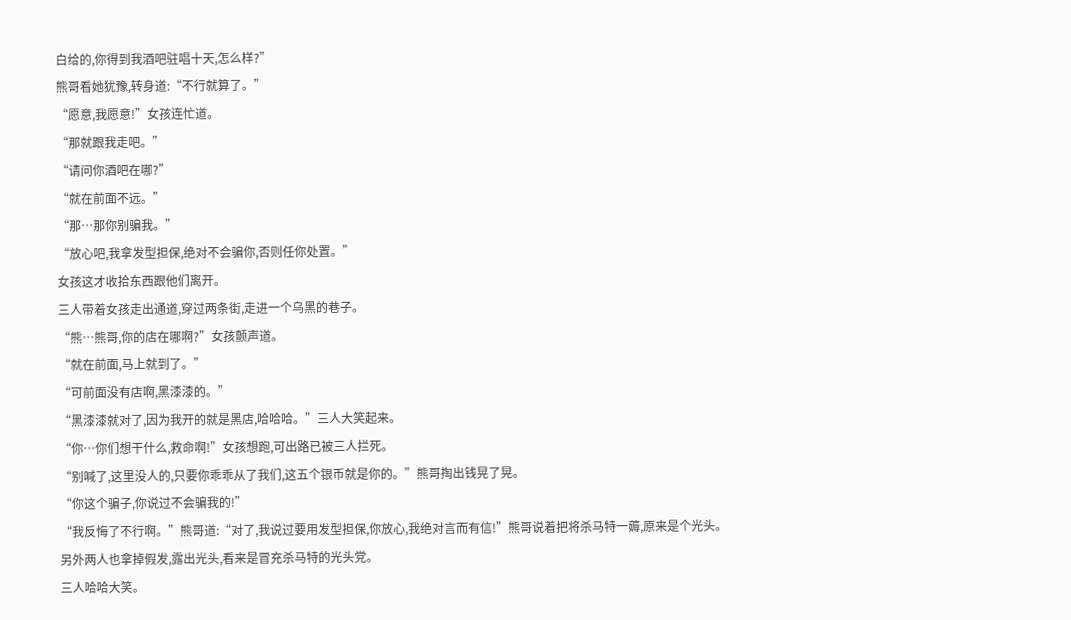白给的,你得到我酒吧驻唱十天,怎么样?”
熊哥看她犹豫,转身道:“不行就算了。”
“愿意,我愿意!”女孩连忙道。
“那就跟我走吧。”
“请问你酒吧在哪?”
“就在前面不远。”
“那…那你别骗我。”
“放心吧,我拿发型担保,绝对不会骗你,否则任你处置。”
女孩这才收拾东西跟他们离开。
三人带着女孩走出通道,穿过两条街,走进一个乌黑的巷子。
“熊…熊哥,你的店在哪啊?”女孩颤声道。
“就在前面,马上就到了。”
“可前面没有店啊,黑漆漆的。”
“黑漆漆就对了,因为我开的就是黑店,哈哈哈。”三人大笑起来。
“你…你们想干什么,救命啊!”女孩想跑,可出路已被三人拦死。
“别喊了,这里没人的,只要你乖乖从了我们,这五个银币就是你的。”熊哥掏出钱晃了晃。
“你这个骗子,你说过不会骗我的!”
“我反悔了不行啊。”熊哥道:“对了,我说过要用发型担保,你放心,我绝对言而有信!”熊哥说着把将杀马特一薅,原来是个光头。
另外两人也拿掉假发,露出光头,看来是冒充杀马特的光头党。
三人哈哈大笑。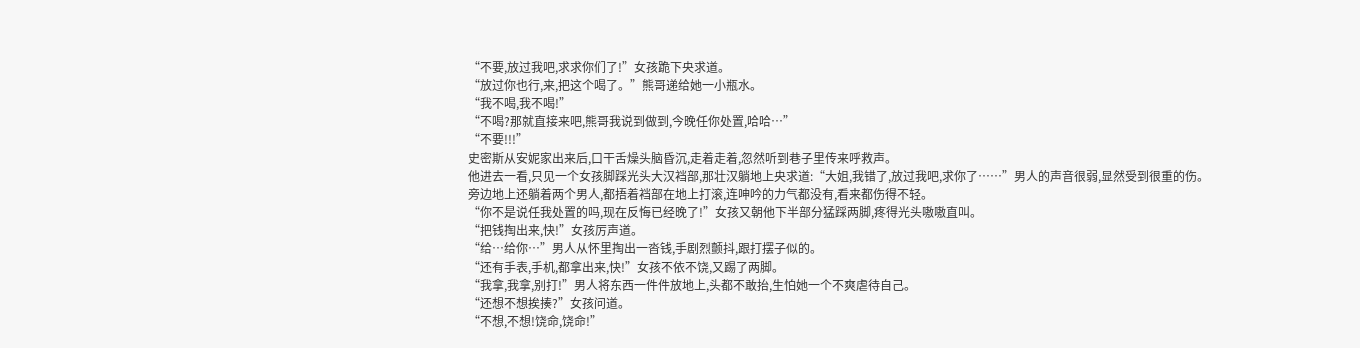“不要,放过我吧,求求你们了!”女孩跪下央求道。
“放过你也行,来,把这个喝了。”熊哥递给她一小瓶水。
“我不喝,我不喝!”
“不喝?那就直接来吧,熊哥我说到做到,今晚任你处置,哈哈…”
“不要!!!”
史密斯从安妮家出来后,口干舌燥头脑昏沉,走着走着,忽然听到巷子里传来呼救声。
他进去一看,只见一个女孩脚踩光头大汉裆部,那壮汉躺地上央求道:“大姐,我错了,放过我吧,求你了……”男人的声音很弱,显然受到很重的伤。
旁边地上还躺着两个男人,都捂着裆部在地上打滚,连呻吟的力气都没有,看来都伤得不轻。
“你不是说任我处置的吗,现在反悔已经晚了!”女孩又朝他下半部分猛踩两脚,疼得光头嗷嗷直叫。
“把钱掏出来,快!”女孩厉声道。
“给…给你…”男人从怀里掏出一沓钱,手剧烈颤抖,跟打摆子似的。
“还有手表,手机,都拿出来,快!”女孩不依不饶,又踢了两脚。
“我拿,我拿,别打!”男人将东西一件件放地上,头都不敢抬,生怕她一个不爽虐待自己。
“还想不想挨揍?”女孩问道。
“不想,不想!饶命,饶命!”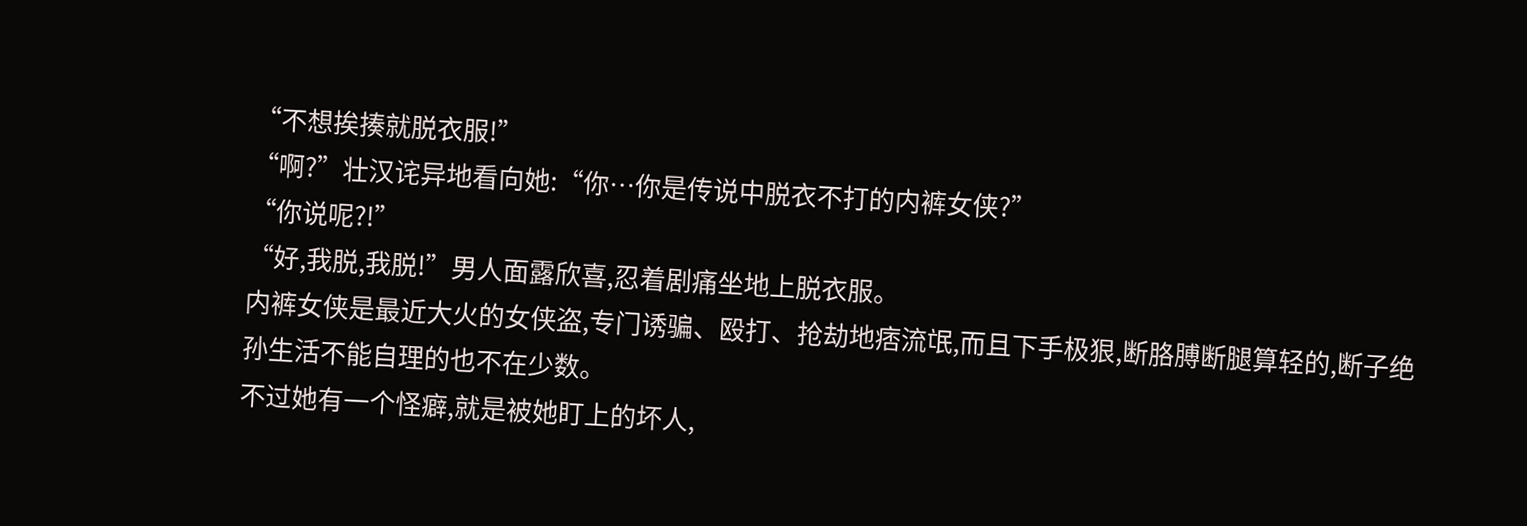“不想挨揍就脱衣服!”
“啊?”壮汉诧异地看向她:“你…你是传说中脱衣不打的内裤女侠?”
“你说呢?!”
“好,我脱,我脱!”男人面露欣喜,忍着剧痛坐地上脱衣服。
内裤女侠是最近大火的女侠盗,专门诱骗、殴打、抢劫地痞流氓,而且下手极狠,断胳膊断腿算轻的,断子绝孙生活不能自理的也不在少数。
不过她有一个怪癖,就是被她盯上的坏人,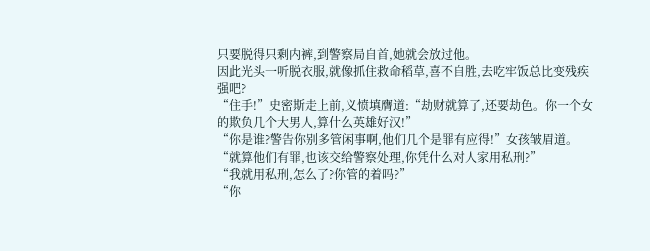只要脱得只剩内裤,到警察局自首,她就会放过他。
因此光头一听脱衣服,就像抓住救命稻草,喜不自胜,去吃牢饭总比变残疾强吧?
“住手!”史密斯走上前,义愤填膺道:“劫财就算了,还要劫色。你一个女的欺负几个大男人,算什么英雄好汉!”
“你是谁?警告你别多管闲事啊,他们几个是罪有应得!”女孩皱眉道。
“就算他们有罪,也该交给警察处理,你凭什么对人家用私刑?”
“我就用私刑,怎么了?你管的着吗?”
“你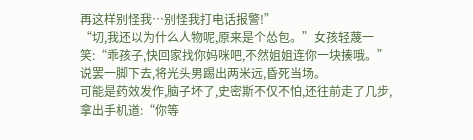再这样别怪我…别怪我打电话报警!”
“切,我还以为什么人物呢,原来是个怂包。”女孩轻蔑一笑:“乖孩子,快回家找你妈咪吧,不然姐姐连你一块揍哦。”说罢一脚下去,将光头男踢出两米远,昏死当场。
可能是药效发作,脑子坏了,史密斯不仅不怕,还往前走了几步,拿出手机道:“你等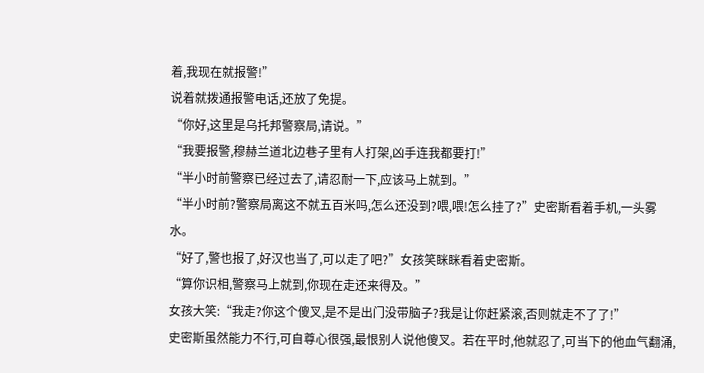着,我现在就报警!”
说着就拨通报警电话,还放了免提。
“你好,这里是乌托邦警察局,请说。”
“我要报警,穆赫兰道北边巷子里有人打架,凶手连我都要打!”
“半小时前警察已经过去了,请忍耐一下,应该马上就到。”
“半小时前?警察局离这不就五百米吗,怎么还没到?喂,喂!怎么挂了?”史密斯看着手机,一头雾水。
“好了,警也报了,好汉也当了,可以走了吧?”女孩笑眯眯看着史密斯。
“算你识相,警察马上就到,你现在走还来得及。”
女孩大笑:“我走?你这个傻叉,是不是出门没带脑子?我是让你赶紧滚,否则就走不了了!”
史密斯虽然能力不行,可自尊心很强,最恨别人说他傻叉。若在平时,他就忍了,可当下的他血气翻涌,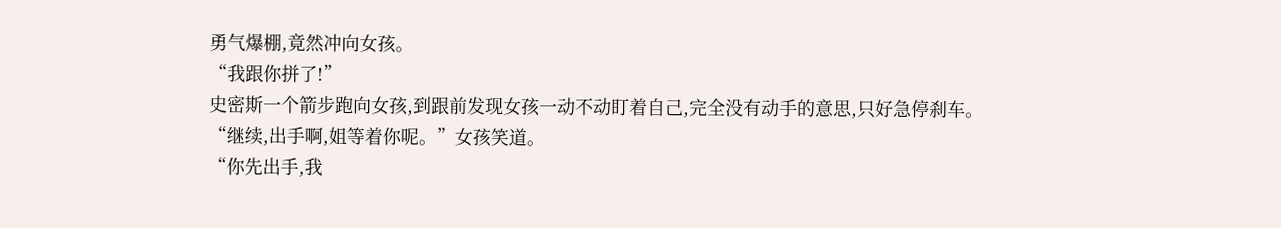勇气爆棚,竟然冲向女孩。
“我跟你拼了!”
史密斯一个箭步跑向女孩,到跟前发现女孩一动不动盯着自己,完全没有动手的意思,只好急停刹车。
“继续,出手啊,姐等着你呢。”女孩笑道。
“你先出手,我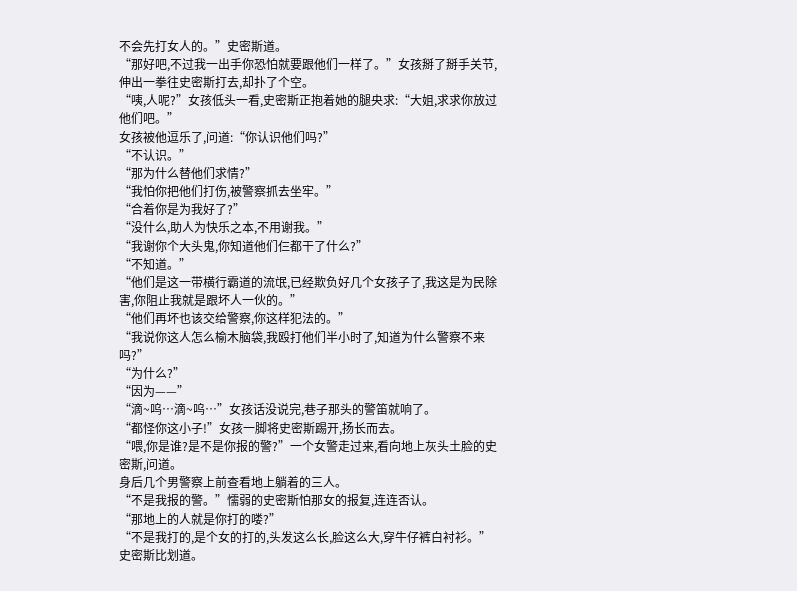不会先打女人的。”史密斯道。
“那好吧,不过我一出手你恐怕就要跟他们一样了。”女孩掰了掰手关节,伸出一拳往史密斯打去,却扑了个空。
“咦,人呢?”女孩低头一看,史密斯正抱着她的腿央求:“大姐,求求你放过他们吧。”
女孩被他逗乐了,问道:“你认识他们吗?”
“不认识。”
“那为什么替他们求情?”
“我怕你把他们打伤,被警察抓去坐牢。”
“合着你是为我好了?”
“没什么,助人为快乐之本,不用谢我。”
“我谢你个大头鬼,你知道他们仨都干了什么?”
“不知道。”
“他们是这一带横行霸道的流氓,已经欺负好几个女孩子了,我这是为民除害,你阻止我就是跟坏人一伙的。”
“他们再坏也该交给警察,你这样犯法的。”
“我说你这人怎么榆木脑袋,我殴打他们半小时了,知道为什么警察不来吗?”
“为什么?”
“因为——”
“滴~呜…滴~呜…”女孩话没说完,巷子那头的警笛就响了。
“都怪你这小子!”女孩一脚将史密斯踢开,扬长而去。
“喂,你是谁?是不是你报的警?”一个女警走过来,看向地上灰头土脸的史密斯,问道。
身后几个男警察上前查看地上躺着的三人。
“不是我报的警。”懦弱的史密斯怕那女的报复,连连否认。
“那地上的人就是你打的喽?”
“不是我打的,是个女的打的,头发这么长,脸这么大,穿牛仔裤白衬衫。”史密斯比划道。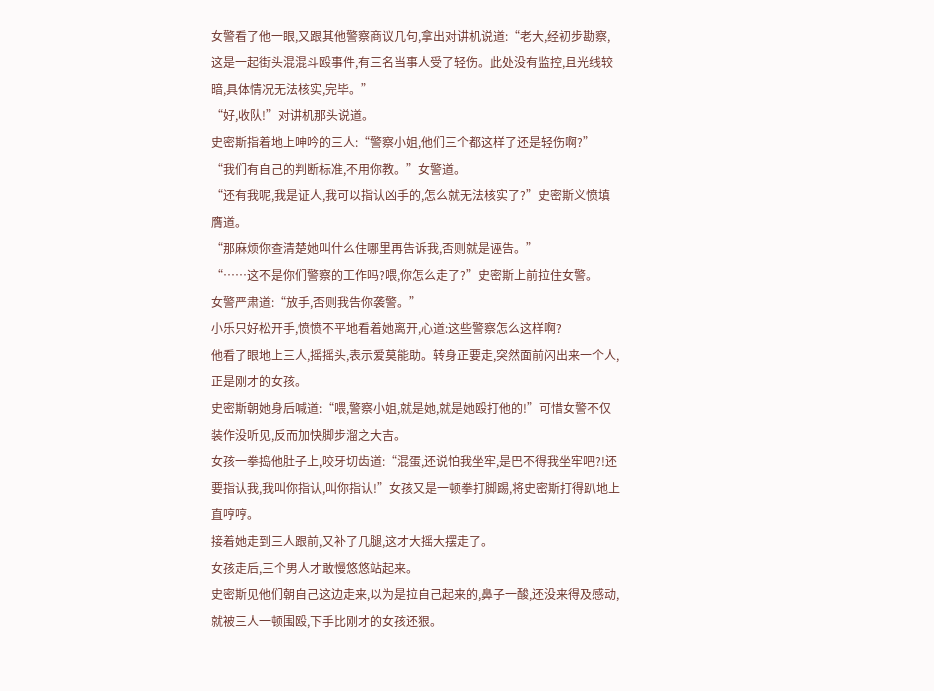女警看了他一眼,又跟其他警察商议几句,拿出对讲机说道:“老大,经初步勘察,这是一起街头混混斗殴事件,有三名当事人受了轻伤。此处没有监控,且光线较暗,具体情况无法核实,完毕。”
“好,收队!”对讲机那头说道。
史密斯指着地上呻吟的三人:“警察小姐,他们三个都这样了还是轻伤啊?”
“我们有自己的判断标准,不用你教。”女警道。
“还有我呢,我是证人,我可以指认凶手的,怎么就无法核实了?”史密斯义愤填膺道。
“那麻烦你查清楚她叫什么住哪里再告诉我,否则就是诬告。”
“……这不是你们警察的工作吗?喂,你怎么走了?”史密斯上前拉住女警。
女警严肃道:“放手,否则我告你袭警。”
小乐只好松开手,愤愤不平地看着她离开,心道:这些警察怎么这样啊?
他看了眼地上三人,摇摇头,表示爱莫能助。转身正要走,突然面前闪出来一个人,正是刚才的女孩。
史密斯朝她身后喊道:“喂,警察小姐,就是她,就是她殴打他的!”可惜女警不仅装作没听见,反而加快脚步溜之大吉。
女孩一拳捣他肚子上,咬牙切齿道:“混蛋,还说怕我坐牢,是巴不得我坐牢吧?!还要指认我,我叫你指认,叫你指认!”女孩又是一顿拳打脚踢,将史密斯打得趴地上直哼哼。
接着她走到三人跟前,又补了几腿,这才大摇大摆走了。
女孩走后,三个男人才敢慢悠悠站起来。
史密斯见他们朝自己这边走来,以为是拉自己起来的,鼻子一酸,还没来得及感动,就被三人一顿围殴,下手比刚才的女孩还狠。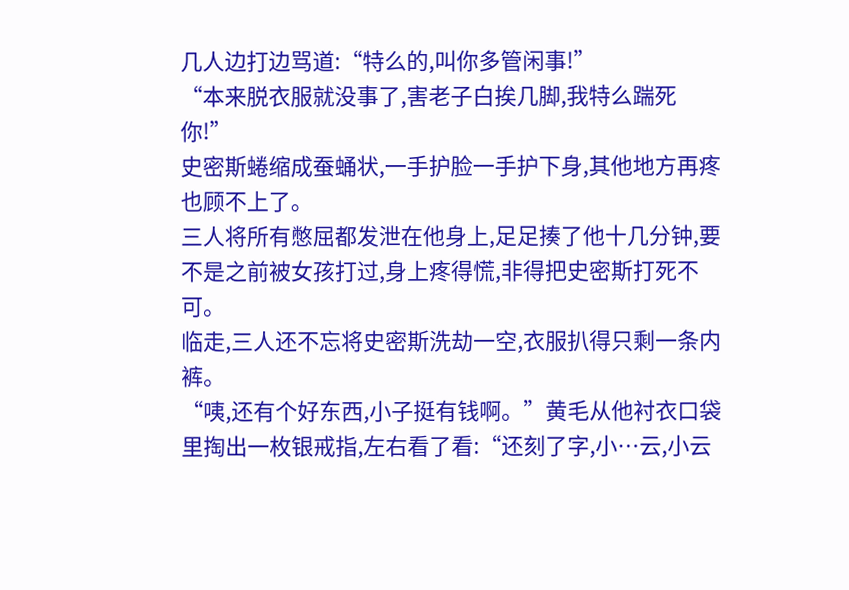几人边打边骂道:“特么的,叫你多管闲事!”
“本来脱衣服就没事了,害老子白挨几脚,我特么踹死你!”
史密斯蜷缩成蚕蛹状,一手护脸一手护下身,其他地方再疼也顾不上了。
三人将所有憋屈都发泄在他身上,足足揍了他十几分钟,要不是之前被女孩打过,身上疼得慌,非得把史密斯打死不可。
临走,三人还不忘将史密斯洗劫一空,衣服扒得只剩一条内裤。
“咦,还有个好东西,小子挺有钱啊。”黄毛从他衬衣口袋里掏出一枚银戒指,左右看了看:“还刻了字,小…云,小云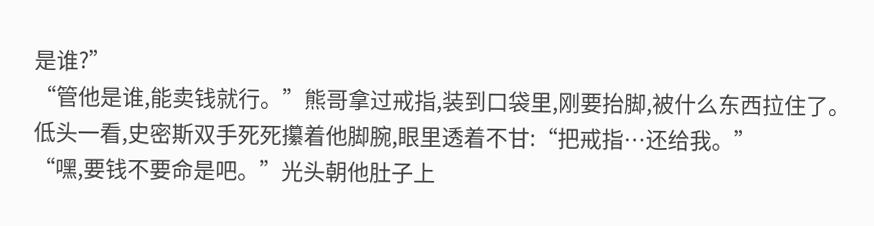是谁?”
“管他是谁,能卖钱就行。”熊哥拿过戒指,装到口袋里,刚要抬脚,被什么东西拉住了。
低头一看,史密斯双手死死攥着他脚腕,眼里透着不甘:“把戒指…还给我。”
“嘿,要钱不要命是吧。”光头朝他肚子上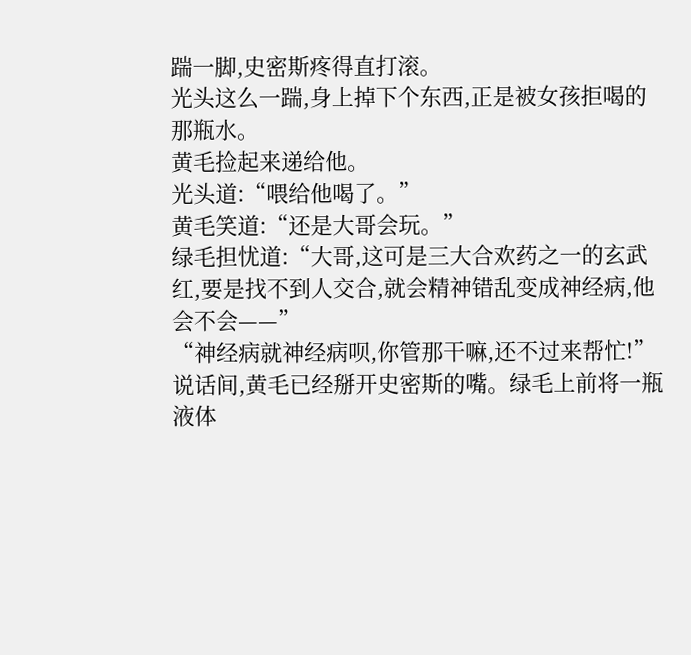踹一脚,史密斯疼得直打滚。
光头这么一踹,身上掉下个东西,正是被女孩拒喝的那瓶水。
黄毛捡起来递给他。
光头道:“喂给他喝了。”
黄毛笑道:“还是大哥会玩。”
绿毛担忧道:“大哥,这可是三大合欢药之一的玄武红,要是找不到人交合,就会精神错乱变成神经病,他会不会——”
“神经病就神经病呗,你管那干嘛,还不过来帮忙!”说话间,黄毛已经掰开史密斯的嘴。绿毛上前将一瓶液体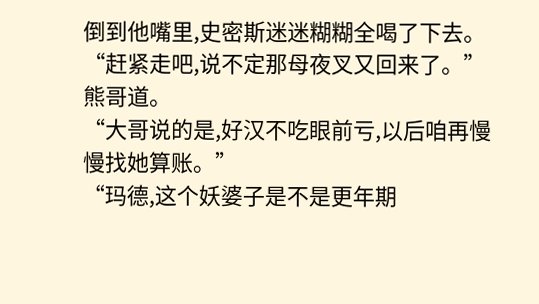倒到他嘴里,史密斯迷迷糊糊全喝了下去。
“赶紧走吧,说不定那母夜叉又回来了。”熊哥道。
“大哥说的是,好汉不吃眼前亏,以后咱再慢慢找她算账。”
“玛德,这个妖婆子是不是更年期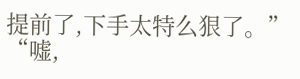提前了,下手太特么狠了。”
“嘘,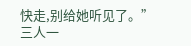快走,别给她听见了。”
三人一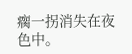瘸一拐消失在夜色中。